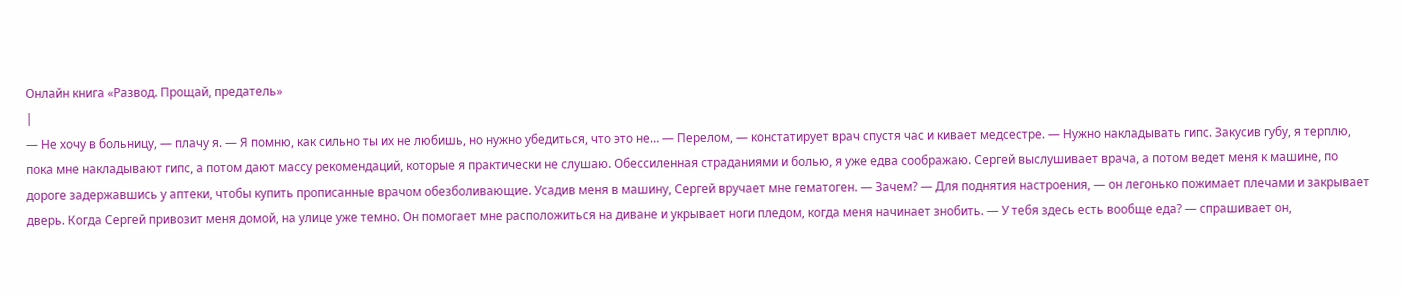Онлайн книга «Развод. Прощай, предатель»
|
— Не хочу в больницу, — плачу я. — Я помню, как сильно ты их не любишь, но нужно убедиться, что это не… — Перелом, — констатирует врач спустя час и кивает медсестре. — Нужно накладывать гипс. Закусив губу, я терплю, пока мне накладывают гипс, а потом дают массу рекомендаций, которые я практически не слушаю. Обессиленная страданиями и болью, я уже едва соображаю. Сергей выслушивает врача, а потом ведет меня к машине, по дороге задержавшись у аптеки, чтобы купить прописанные врачом обезболивающие. Усадив меня в машину, Сергей вручает мне гематоген. — Зачем? — Для поднятия настроения, — он легонько пожимает плечами и закрывает дверь. Когда Сергей привозит меня домой, на улице уже темно. Он помогает мне расположиться на диване и укрывает ноги пледом, когда меня начинает знобить. — У тебя здесь есть вообще еда? — спрашивает он,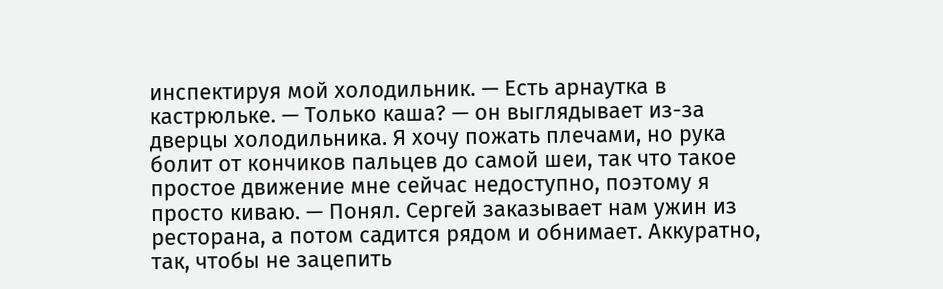инспектируя мой холодильник. — Есть арнаутка в кастрюльке. — Только каша? — он выглядывает из-за дверцы холодильника. Я хочу пожать плечами, но рука болит от кончиков пальцев до самой шеи, так что такое простое движение мне сейчас недоступно, поэтому я просто киваю. — Понял. Сергей заказывает нам ужин из ресторана, а потом садится рядом и обнимает. Аккуратно, так, чтобы не зацепить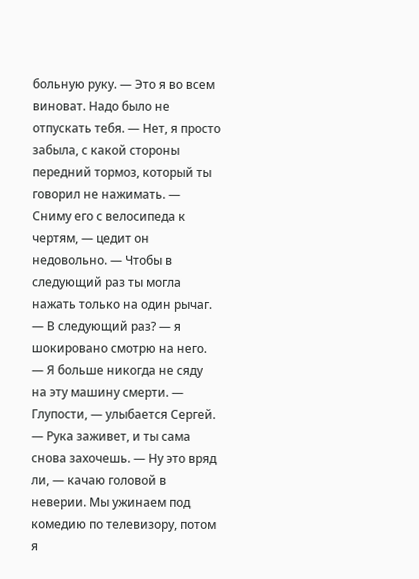больную руку. — Это я во всем виноват. Надо было не отпускать тебя. — Нет, я просто забыла, с какой стороны передний тормоз, который ты говорил не нажимать. — Сниму его с велосипеда к чертям, — цедит он недовольно. — Чтобы в следующий раз ты могла нажать только на один рычаг. — В следующий раз? — я шокировано смотрю на него. — Я больше никогда не сяду на эту машину смерти. — Глупости, — улыбается Сергей. — Рука заживет, и ты сама снова захочешь. — Ну это вряд ли, — качаю головой в неверии. Мы ужинаем под комедию по телевизору, потом я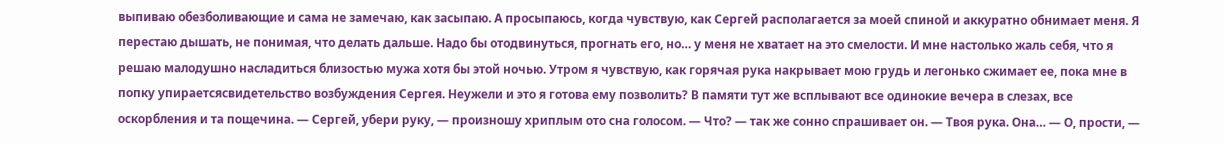выпиваю обезболивающие и сама не замечаю, как засыпаю. А просыпаюсь, когда чувствую, как Сергей располагается за моей спиной и аккуратно обнимает меня. Я перестаю дышать, не понимая, что делать дальше. Надо бы отодвинуться, прогнать его, но… у меня не хватает на это смелости. И мне настолько жаль себя, что я решаю малодушно насладиться близостью мужа хотя бы этой ночью. Утром я чувствую, как горячая рука накрывает мою грудь и легонько сжимает ее, пока мне в попку упираетсясвидетельство возбуждения Сергея. Неужели и это я готова ему позволить? В памяти тут же всплывают все одинокие вечера в слезах, все оскорбления и та пощечина. — Сергей, убери руку, — произношу хриплым ото сна голосом. — Что? — так же сонно спрашивает он. — Твоя рука. Она… — О, прости, —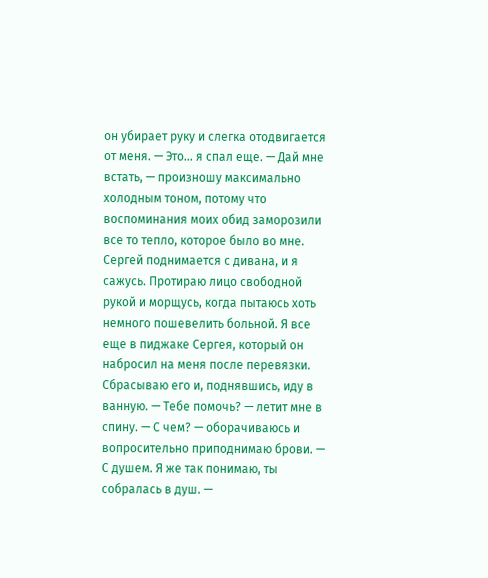он убирает руку и слегка отодвигается от меня. — Это… я спал еще. — Дай мне встать, — произношу максимально холодным тоном, потому что воспоминания моих обид заморозили все то тепло, которое было во мне. Сергей поднимается с дивана, и я сажусь. Протираю лицо свободной рукой и морщусь, когда пытаюсь хоть немного пошевелить больной. Я все еще в пиджаке Сергея, который он набросил на меня после перевязки. Сбрасываю его и, поднявшись, иду в ванную. — Тебе помочь? — летит мне в спину. — С чем? — оборачиваюсь и вопросительно приподнимаю брови. — С душем. Я же так понимаю, ты собралась в душ. —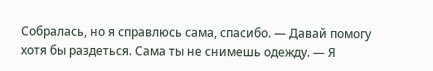Собралась, но я справлюсь сама, спасибо. — Давай помогу хотя бы раздеться. Сама ты не снимешь одежду. — Я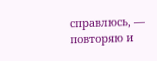справлюсь, — повторяю и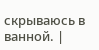скрываюсь в ванной. |